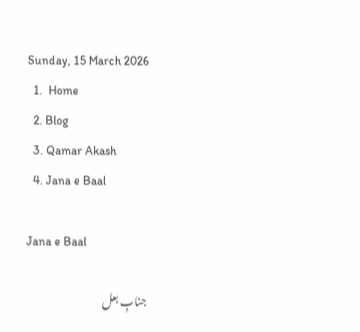Sunday, 15 March 2026
  1.  Home
  2. Blog
  3. Qamar Akash
  4. Jana e Baal

Jana e Baal

جنابِ بعل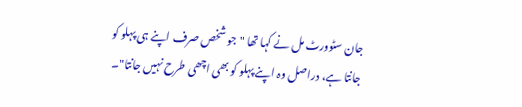جان سٹوورٹ مل نے کہا تھا "جو شخص صرف اپنے ہی پہلو کو جانتا ہے، دراصل وہ اپنے پہلو کو بھی اچھی طرح نہیں جانتا"۔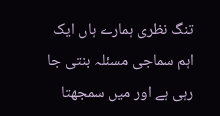تنگ نظری ہمارے ہاں ایک اہم سماجی مسئلہ بنتی جا رہی ہے اور میں سمجھتا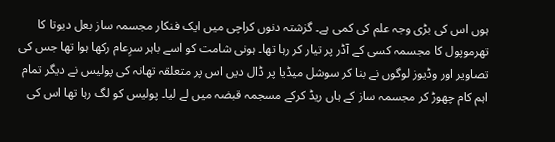ہوں اس کی بڑی وجہ علم کی کمی ہے۔ گزشتہ دنوں کراچی میں ایک فنکار مجسمہ ساز بعل دیوتا کا تھرموپول کا مجسمہ کسی کے آڈر پر تیار کر رہا تھا۔ ہونی شامت کو اسے باہر سرِعام رکھا ہوا تھا جس کی تصاویر اور وڈیوز لوگوں نے بنا کر سوشل میڈیا پر ڈال دیں اس پر متعلقہ تھانہ کی پولیس نے دیگر تمام اہم کام چھوڑ کر مجسمہ ساز کے ہاں ریڈ کرکے مسجمہ قبضہ میں لے لیا۔ پولیس کو لگ رہا تھا اس کی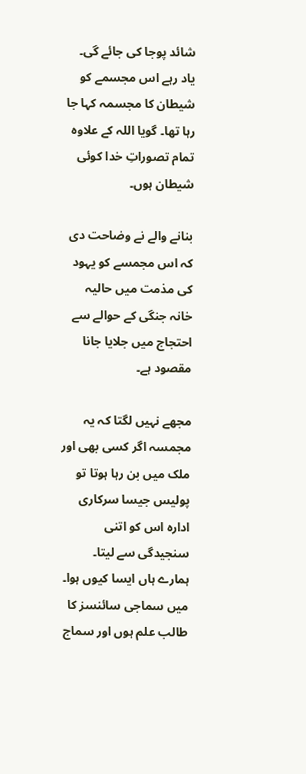شائد پوجا کی جائے گی۔ یاد رہے اس مجسمے کو شیطان کا مجسمہ کہا جا رہا تھا۔ گویا اللہ کے علاوہ تمام تصوراتِ خدا کوئی شیطان ہوں۔

بنانے والے نے وضاحت دی کہ اس مجمسے کو یہود کی مذمت میں حالیہ خانہ جنگی کے حوالے سے احتجاج میں جلایا جانا مقصود ہے۔

مجھے نہیں لگتا کہ یہ مجمسہ اگر کسی بھی اور ملک میں بن رہا ہوتا تو پولیس جیسا سرکاری ادارہ اس کو اتنی سنجیدگی سے لیتا۔ ہمارے ہاں ایسا کیوں ہوا۔ میں سماجی سائنسز کا طالب علم ہوں اور سماج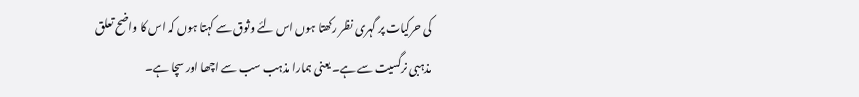کی حرکیات پر گہری نظر رکھتا ہوں اس لئے وثوق سے کہتا ہوں کہ اس کا واضح تعلق مذہبی نرگسیت سے ہے۔ یعنی ہمارا مذہب سب سے اچھا اور سچا ہے۔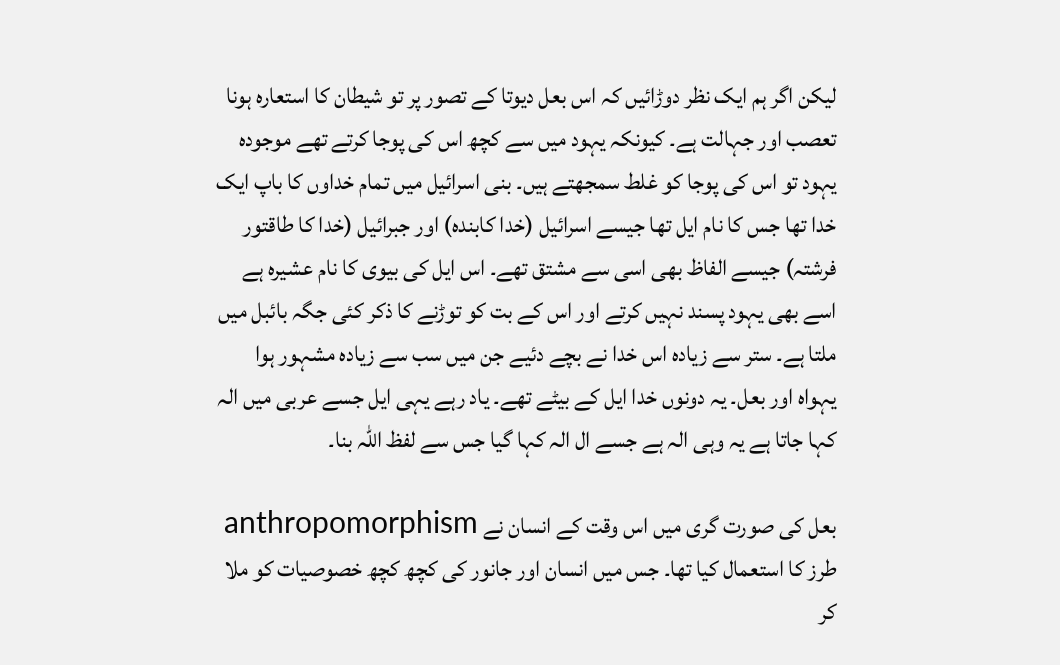لیکن اگر ہم ایک نظر دوڑائیں کہ اس بعل دیوتا کے تصور پر تو شیطان کا استعارہ ہونا تعصب اور جہالت ہے۔ کیونکہ یہود میں سے کچھ اس کی پوجا کرتے تھے موجودہ یہود تو اس کی پوجا کو غلط سمجھتے ہیں۔ بنی اسرائیل میں تمام خداوں کا باپ ایک خدا تھا جس کا نام ایل تھا جیسے اسرائیل (خدا کابندہ) اور جبرائیل (خدا کا طاقتور فرشتہ) جیسے الفاظ بھی اسی سے مشتق تھے۔ اس ایل کی بیوی کا نام عشیرہ ہے اسے بھی یہود پسند نہیں کرتے اور اس کے بت کو توڑنے کا ذکر کئی جگہ بائبل میں ملتا ہے۔ ستر سے زیادہ اس خدا نے بچے دئیے جن میں سب سے زیادہ مشہور ہوا یہواہ اور بعل۔ یہ دونوں خدا ایل کے بیٹے تھے۔ یاد رہے یہی ایل جسے عربی میں الہ کہا جاتا ہے یہ وہی الہ ہے جسے ال الہ کہا گیا جس سے لفظ اللہ بنا۔

بعل کی صورت گری میں اس وقت کے انسان نے anthropomorphism طرز کا استعمال کیا تھا۔ جس میں انسان اور جانور کی کچھ کچھ خصوصیات کو ملا کر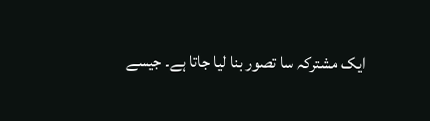ایک مشترکہ سا تصور بنا لیا جاتا ہے۔ جیسے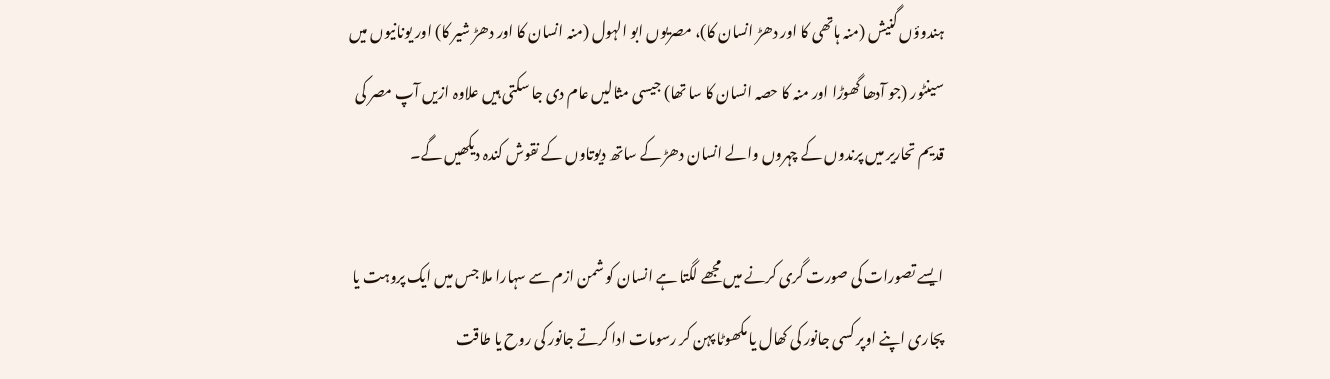ہندوؤں گنیش (منہ ہاتھی کا اور دھڑ انسان کا)، مصریوں ابو الہول (منہ انسان کا اور دھڑ شیر کا) اور یونانیوں میں سینٹور (جو آدھا گھوڑا اور منہ کا حصہ انسان کا سا تھا) جیسی مثالیں عام دی جا سکتی ہیں علاوہ ازیں آپ مصر کی قدیم تحاریر میں پرندوں کے چہروں والے انسان دھڑ کے ساتھ دیوتاوں کے نقوش کندہ دیکھیں گے۔

ایسے تصورات کی صورت گری کرنے میں مجھے لگتا ہے انسان کو شمن ازم سے سہارا ملا جس میں ایک پروہت یا پجاری اپنے اوپر کسی جانور کی کھال یا مکھوٹا پہن کر رسومات ادا کرتے جانور کی روح یا طاقت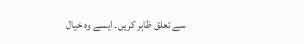سے تعلق ظاہر کریں۔ ایسے وہ خیال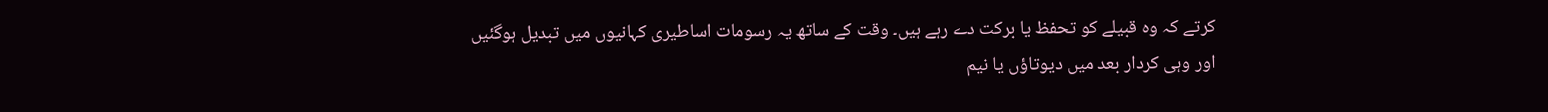کرتے کہ وہ قبیلے کو تحفظ یا برکت دے رہے ہیں۔ وقت کے ساتھ یہ رسومات اساطیری کہانیوں میں تبدیل ہوگئیں اور وہی کردار بعد میں دیوتاؤں یا نیم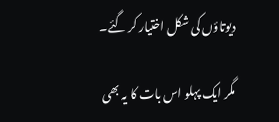دیوتاؤں کی شکل اختیار کر گئے۔

مگر ایک پہلو اس بات کا یہ بھی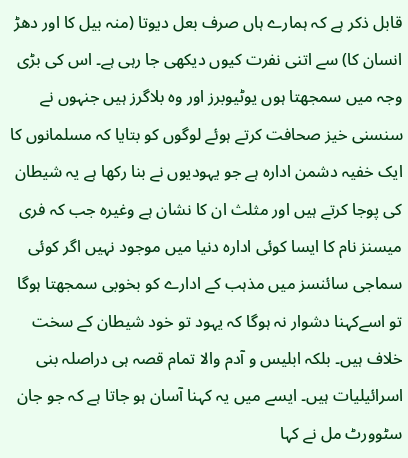قابل ذکر ہے کہ ہمارے ہاں صرف بعل دیوتا (منہ بیل کا اور دھڑ انسان کا) سے اتنی نفرت کیوں دیکھی جا رہی ہے۔ اس کی بڑی وجہ میں سمجھتا ہوں یوٹیوبرز اور وہ بلاگرز ہیں جنہوں نے سنسنی خیز صحافت کرتے ہوئے لوگوں کو بتایا کہ مسلمانوں کا ایک خفیہ دشمن ادارہ ہے جو یہودیوں نے بنا رکھا ہے یہ شیطان کی پوجا کرتے ہیں اور مثلث ان کا نشان ہے وغیرہ جب کہ فری میسنز نام کا ایسا کوئی ادارہ دنیا میں موجود نہیں اگر کوئی سماجی سائنسز میں مذہب کے ادارے کو بخوبی سمجھتا ہوگا تو اسےکہنا دشوار نہ ہوگا کہ یہود تو خود شیطان کے سخت خلاف ہیں۔ بلکہ ابلیس و آدم والا تمام قصہ ہی دراصلہ بنی اسرائیلیات ہیں۔ ایسے میں یہ کہنا آسان ہو جاتا ہے کہ جو جان سٹوورٹ مل نے کہا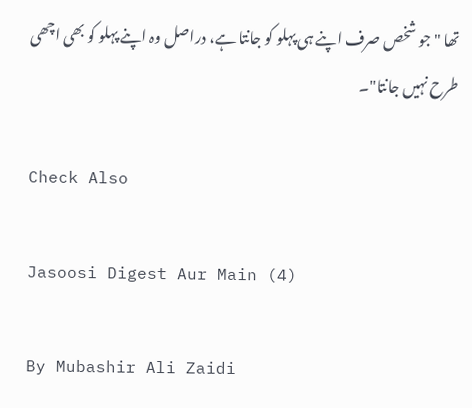تھا "جو شخص صرف اپنے ہی پہلو کو جانتا ہے، دراصل وہ اپنے پہلو کو بھی اچھی طرح نہیں جانتا"۔

Check Also

Jasoosi Digest Aur Main (4)

By Mubashir Ali Zaidi